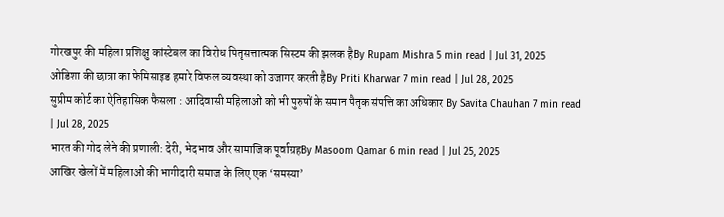गोरखपुर की महिला प्रशिक्षु कांस्टेबल का विरोध पितृसत्तात्मक सिस्टम की झलक हैBy Rupam Mishra 5 min read | Jul 31, 2025
ओडिशा की छात्रा का फेमिसाइड हमारे विफल व्यवस्था को उजागर करती हैBy Priti Kharwar 7 min read | Jul 28, 2025
सुप्रीम कोर्ट का ऐतिहासिक फैसला : आदिवासी महिलाओं को भी पुरुषों के समान पैतृक संपत्ति का अधिकार By Savita Chauhan 7 min read | Jul 28, 2025
भारत की गोद लेने की प्रणाली: देरी, भेदभाव और सामाजिक पूर्वाग्रहBy Masoom Qamar 6 min read | Jul 25, 2025
आखिर खेलों में महिलाओं की भागीदारी समाज के लिए एक ‘समस्या’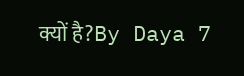क्यों है?By Daya 7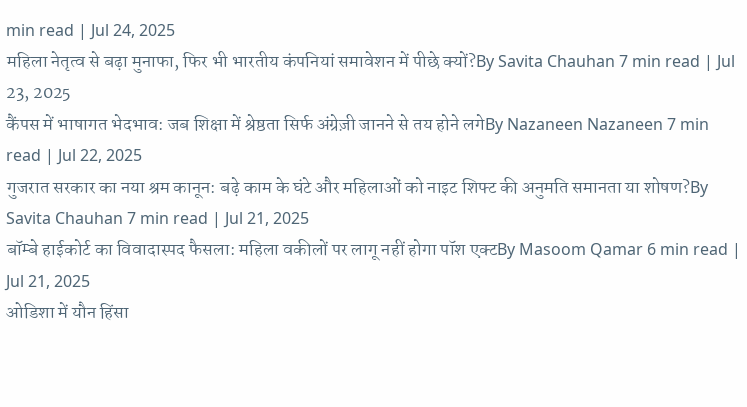min read | Jul 24, 2025
महिला नेतृत्व से बढ़ा मुनाफा, फिर भी भारतीय कंपनियां समावेशन में पीछे क्यों?By Savita Chauhan 7 min read | Jul 23, 2025
कैंपस में भाषागत भेदभाव: जब शिक्षा में श्रेष्ठता सिर्फ अंग्रेज़ी जानने से तय होने लगेBy Nazaneen Nazaneen 7 min read | Jul 22, 2025
गुजरात सरकार का नया श्रम कानून: बढ़े काम के घंटे और महिलाओं को नाइट शिफ्ट की अनुमति समानता या शोषण?By Savita Chauhan 7 min read | Jul 21, 2025
बॉम्बे हाईकोर्ट का विवादास्पद फैसला: महिला वकीलों पर लागू नहीं होगा पॉश एक्टBy Masoom Qamar 6 min read | Jul 21, 2025
ओडिशा में यौन हिंसा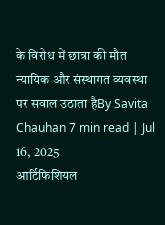के विरोध में छात्रा की मौत न्यायिक और संस्थागत व्यवस्था पर सवाल उठाता हैBy Savita Chauhan 7 min read | Jul 16, 2025
आर्टिफिशियल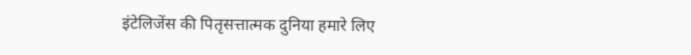इंटेलिजेंस की पितृसत्तात्मक दुनिया हमारे लिए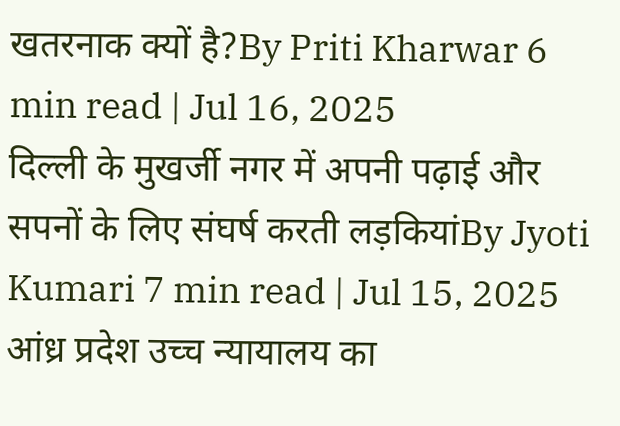खतरनाक क्यों है?By Priti Kharwar 6 min read | Jul 16, 2025
दिल्ली के मुखर्जी नगर में अपनी पढ़ाई और सपनों के लिए संघर्ष करती लड़कियांBy Jyoti Kumari 7 min read | Jul 15, 2025
आंध्र प्रदेश उच्च न्यायालय का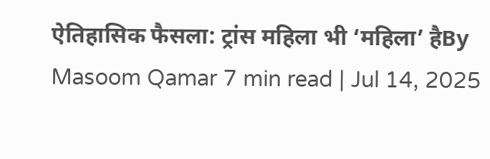ऐतिहासिक फैसला: ट्रांस महिला भी ‘महिला’ हैBy Masoom Qamar 7 min read | Jul 14, 2025